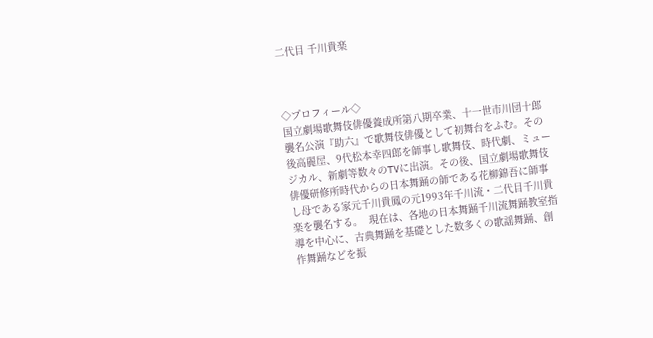二代目 千川貴楽



◇プロフィール◇
国立劇場歌舞伎俳優養成所第八期卒業、十一世市川団十郎襲名公演『助六』で歌舞伎俳優として初舞台をふむ。その後高麗屋、9代松本幸四郎を師事し歌舞伎、時代劇、ミュージカル、新劇等数々のTVに出演。その後、国立劇場歌舞伎俳優研修所時代からの日本舞踊の師である花柳錦吾に師事し母である家元千川貴鳳の元1993年千川流・二代目千川貴楽を襲名する。  現在は、各地の日本舞踊千川流舞踊教室指導を中心に、古典舞踊を基礎とした数多くの歌謡舞踊、創作舞踊などを振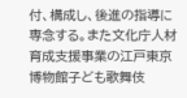付、構成し、後進の指導に専念する。また文化庁人材育成支援事業の江戸東京博物館子ども歌舞伎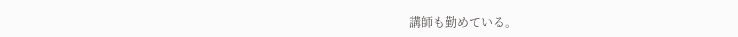講師も勤めている。